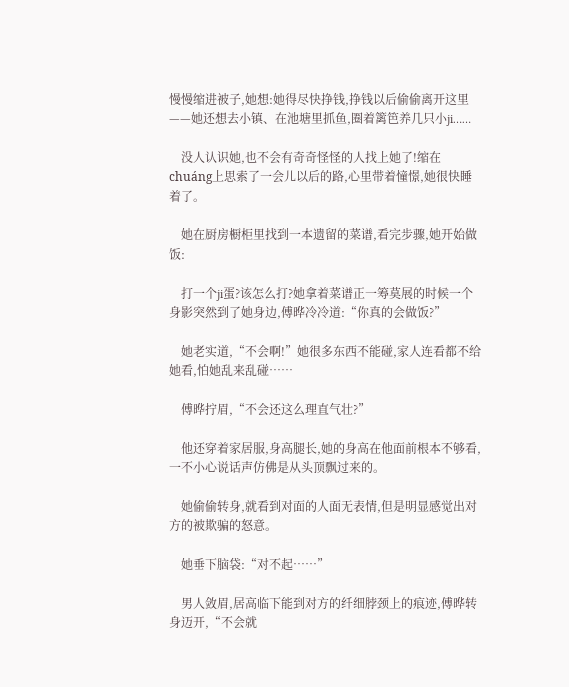慢慢缩进被子,她想:她得尽快挣钱,挣钱以后偷偷离开这里——她还想去小镇、在池塘里抓鱼,圈着篱笆养几只小ji……

    没人认识她,也不会有奇奇怪怪的人找上她了!缩在chuáng上思索了一会儿以后的路,心里带着憧憬,她很快睡着了。

    她在厨房橱柜里找到一本遗留的菜谱,看完步骤,她开始做饭:

    打一个ji蛋?该怎么打?她拿着菜谱正一筹莫展的时候一个身影突然到了她身边,傅晔冷冷道:“你真的会做饭?”

    她老实道,“不会啊!”她很多东西不能碰,家人连看都不给她看,怕她乱来乱碰……

    傅晔拧眉,“不会还这么理直气壮?”

    他还穿着家居服,身高腿长,她的身高在他面前根本不够看,一不小心说话声仿佛是从头顶飘过来的。

    她偷偷转身,就看到对面的人面无表情,但是明显感觉出对方的被欺骗的怒意。

    她垂下脑袋:“对不起……”

    男人敛眉,居高临下能到对方的纤细脖颈上的痕迹,傅晔转身迈开,“不会就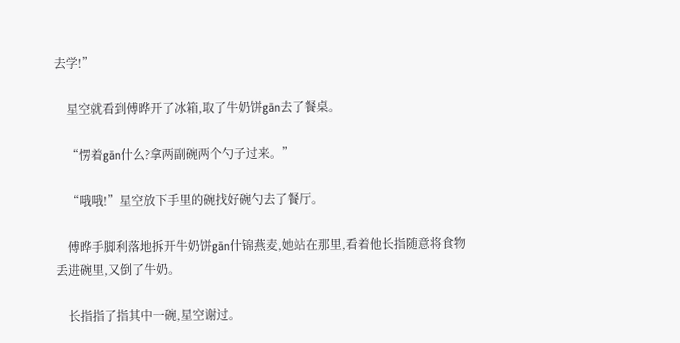去学!”

    星空就看到傅晔开了冰箱,取了牛奶饼gān去了餐桌。

    “愣着gān什么?拿两副碗两个勺子过来。”

    “哦哦!”星空放下手里的碗找好碗勺去了餐厅。

    傅晔手脚利落地拆开牛奶饼gān什锦燕麦,她站在那里,看着他长指随意将食物丢进碗里,又倒了牛奶。

    长指指了指其中一碗,星空谢过。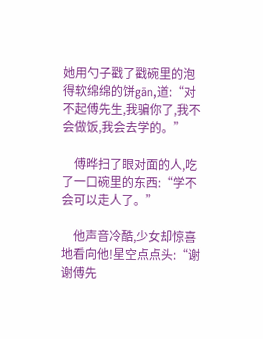她用勺子戳了戳碗里的泡得软绵绵的饼gān,道:“对不起傅先生,我骗你了,我不会做饭,我会去学的。”

    傅晔扫了眼对面的人,吃了一口碗里的东西:“学不会可以走人了。”

    他声音冷酷,少女却惊喜地看向他!星空点点头:“谢谢傅先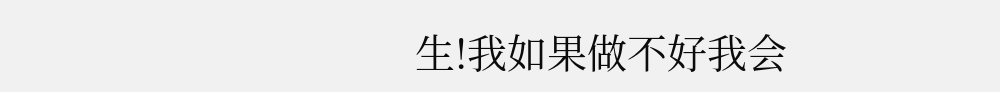生!我如果做不好我会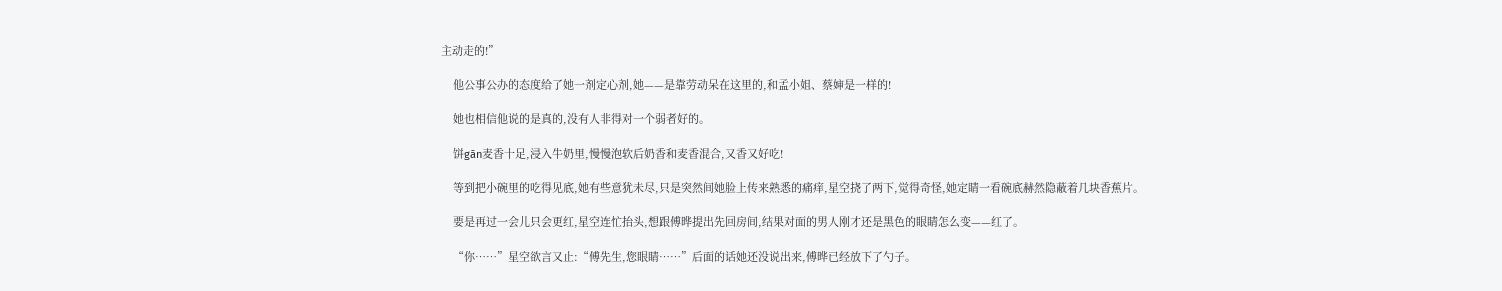主动走的!”

    他公事公办的态度给了她一剂定心剂,她——是靠劳动呆在这里的,和孟小姐、蔡婶是一样的!

    她也相信他说的是真的,没有人非得对一个弱者好的。

    饼gān麦香十足,浸入牛奶里,慢慢泡软后奶香和麦香混合,又香又好吃!

    等到把小碗里的吃得见底,她有些意犹未尽,只是突然间她脸上传来熟悉的痛痒,星空挠了两下,觉得奇怪,她定睛一看碗底赫然隐蔽着几块香蕉片。

    要是再过一会儿只会更红,星空连忙抬头,想跟傅晔提出先回房间,结果对面的男人刚才还是黑色的眼睛怎么变——红了。

    “你……”星空欲言又止:“傅先生,您眼睛……”后面的话她还没说出来,傅晔已经放下了勺子。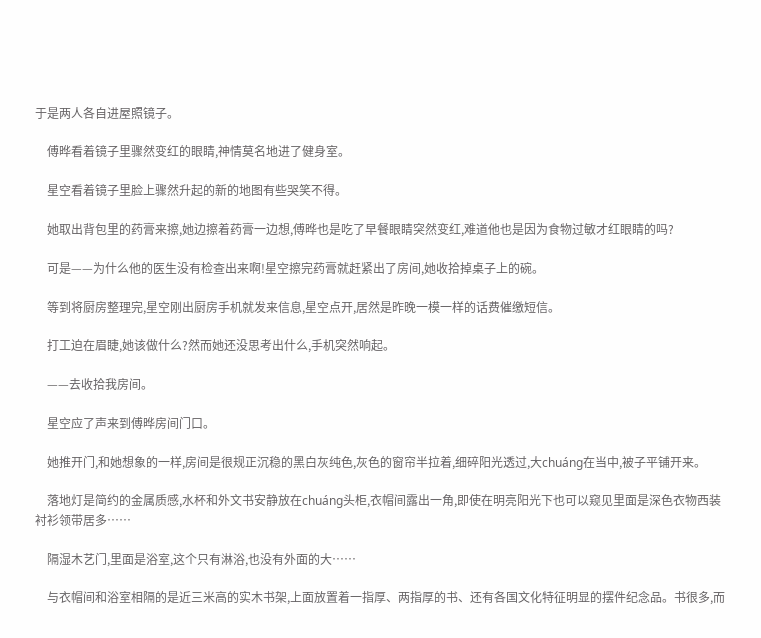于是两人各自进屋照镜子。

    傅晔看着镜子里骤然变红的眼睛,神情莫名地进了健身室。

    星空看着镜子里脸上骤然升起的新的地图有些哭笑不得。

    她取出背包里的药膏来擦,她边擦着药膏一边想,傅晔也是吃了早餐眼睛突然变红,难道他也是因为食物过敏才红眼睛的吗?

    可是——为什么他的医生没有检查出来啊!星空擦完药膏就赶紧出了房间,她收拾掉桌子上的碗。

    等到将厨房整理完,星空刚出厨房手机就发来信息,星空点开,居然是昨晚一模一样的话费催缴短信。

    打工迫在眉睫,她该做什么?然而她还没思考出什么,手机突然响起。

    ——去收拾我房间。

    星空应了声来到傅晔房间门口。

    她推开门,和她想象的一样,房间是很规正沉稳的黑白灰纯色,灰色的窗帘半拉着,细碎阳光透过,大chuáng在当中,被子平铺开来。

    落地灯是简约的金属质感,水杯和外文书安静放在chuáng头柜,衣帽间露出一角,即使在明亮阳光下也可以窥见里面是深色衣物西装衬衫领带居多……

    隔湿木艺门,里面是浴室,这个只有淋浴,也没有外面的大……

    与衣帽间和浴室相隔的是近三米高的实木书架,上面放置着一指厚、两指厚的书、还有各国文化特征明显的摆件纪念品。书很多,而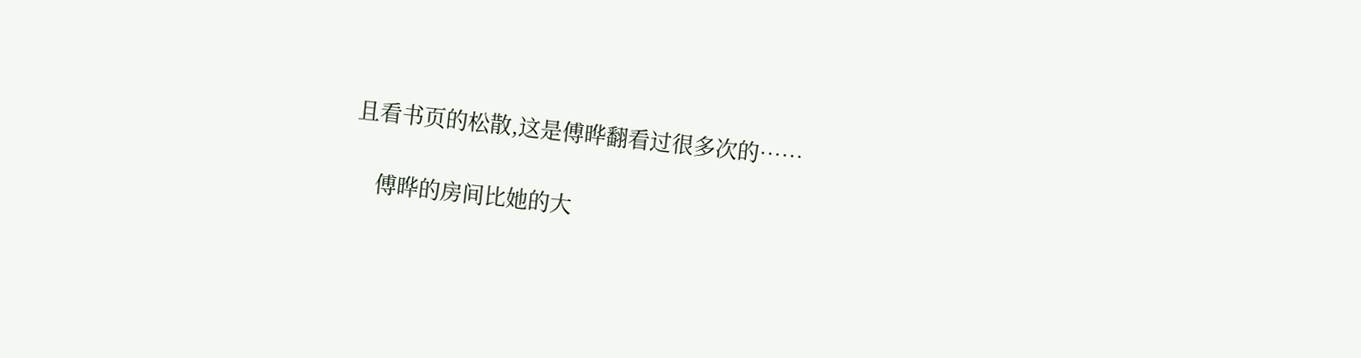且看书页的松散,这是傅晔翻看过很多次的……

    傅晔的房间比她的大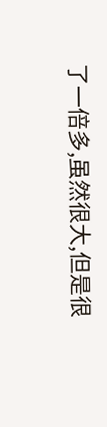了一倍多,虽然很大,但是很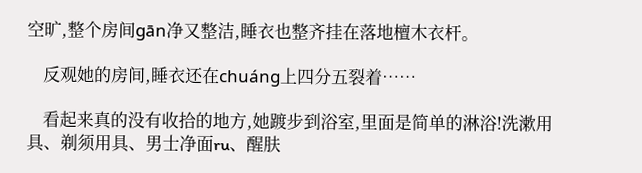空旷,整个房间gān净又整洁,睡衣也整齐挂在落地檀木衣杆。

    反观她的房间,睡衣还在chuáng上四分五裂着……

    看起来真的没有收拾的地方,她踱步到浴室,里面是简单的淋浴!洗漱用具、剃须用具、男士净面ru、醒肤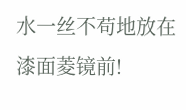水一丝不苟地放在漆面菱镜前!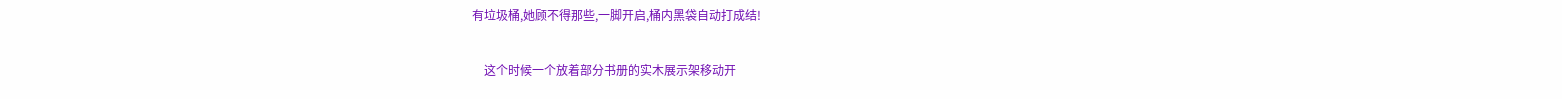有垃圾桶,她顾不得那些,一脚开启,桶内黑袋自动打成结!

    这个时候一个放着部分书册的实木展示架移动开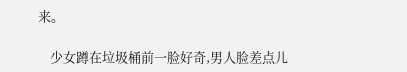来。

    少女蹲在垃圾桶前一脸好奇,男人脸差点儿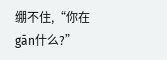绷不住,“你在gān什么?”